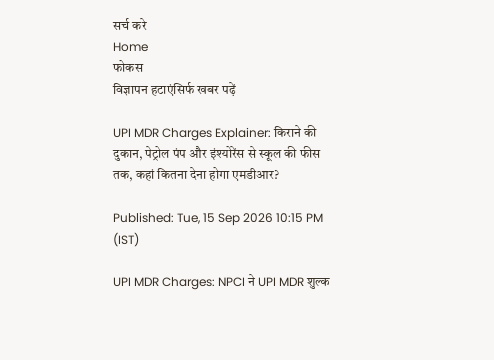सर्च करे
Home
फोकस
विज्ञापन हटाएंसिर्फ खबर पढ़ें

UPI MDR Charges Explainer: किराने की दुकान, पेट्रोल पंप और इंश्योरेंस से स्कूल की फीस तक, कहां कितना देना होगा एमडीआर?

Published: Tue, 15 Sep 2026 10:15 PM (IST)

UPI MDR Charges: NPCI ने UPI MDR शुल्क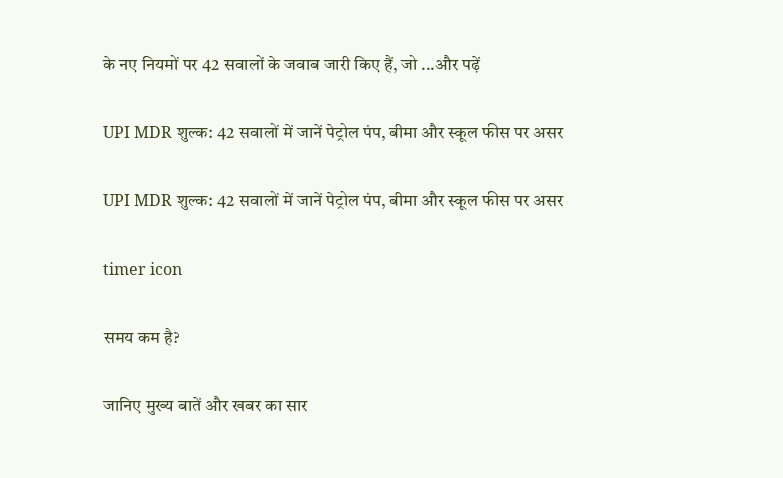के नए नियमों पर 42 सवालों के जवाब जारी किए हैं, जो ...और पढ़ें

UPI MDR शुल्क: 42 सवालों में जानें पेट्रोल पंप, बीमा और स्कूल फीस पर असर

UPI MDR शुल्क: 42 सवालों में जानें पेट्रोल पंप, बीमा और स्कूल फीस पर असर

timer icon

समय कम है?

जानिए मुख्य बातें और खबर का सार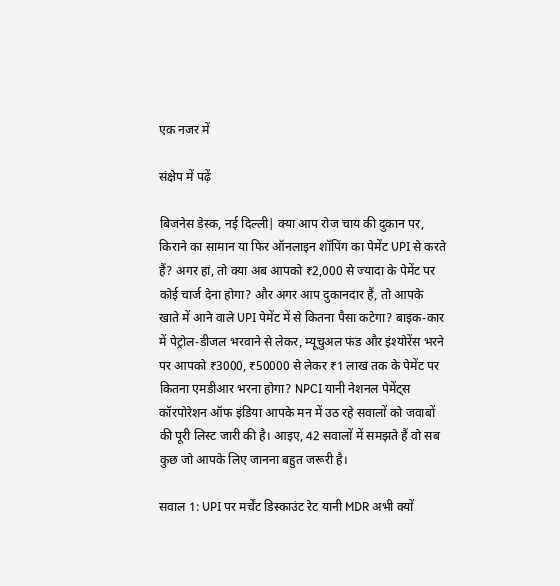एक नजर में

संक्षेप में पढ़ें

बिजनेस डेस्क, नई दिल्ली| क्या आप रोज चाय की दुकान पर, किराने का सामान या फिर ऑनलाइन शॉपिंग का पेमेंट UPI से करते हैं? अगर हां, तो क्या अब आपको ₹2,000 से ज्यादा के पेमेंट पर कोई चार्ज देना होगा? और अगर आप दुकानदार हैं, तो आपके खाते में आने वाले UPI पेमेंट में से कितना पैसा कटेगा? बाइक-कार में पेट्रोल-डीजल भरवाने से लेकर, म्यूचुअल फंड और इंश्योरेंस भरने पर आपको ₹3000, ₹50000 से लेकर ₹1 लाख तक के पेमेंट पर कितना एमडीआर भरना होगा? NPCI यानी नेशनल पेमेंट्स कॉरपोरेशन ऑफ इंडिया आपके मन में उठ रहे सवालों को जवाबों की पूरी लिस्ट जारी की है। आइए, 42 सवालों में समझते हैं वो सब कुछ जो आपके लिए जानना बहुत जरूरी है।

सवाल 1: UPI पर मर्चेंट डिस्काउंट रेट यानी MDR अभी क्यों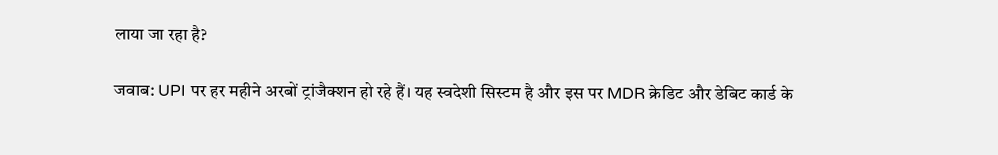लाया जा रहा है?

जवाब: UPI पर हर महीने अरबों ट्रांजैक्शन हो रहे हैं। यह स्वदेशी सिस्टम है और इस पर MDR क्रेडिट और डेबिट कार्ड के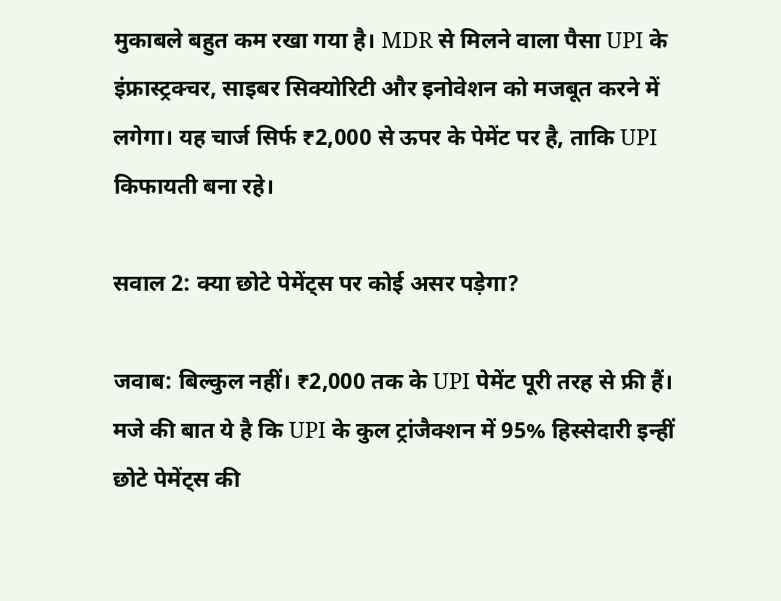मुकाबले बहुत कम रखा गया है। MDR से मिलने वाला पैसा UPI के इंफ्रास्ट्रक्चर, साइबर सिक्योरिटी और इनोवेशन को मजबूत करने में लगेगा। यह चार्ज सिर्फ ₹2,000 से ऊपर के पेमेंट पर है, ताकि UPI किफायती बना रहे।

सवाल 2: क्या छोटे पेमेंट्स पर कोई असर पड़ेगा?

जवाब: बिल्कुल नहीं। ₹2,000 तक के UPI पेमेंट पूरी तरह से फ्री हैं। मजे की बात ये है कि UPI के कुल ट्रांजैक्शन में 95% हिस्सेदारी इन्हीं छोटे पेमेंट्स की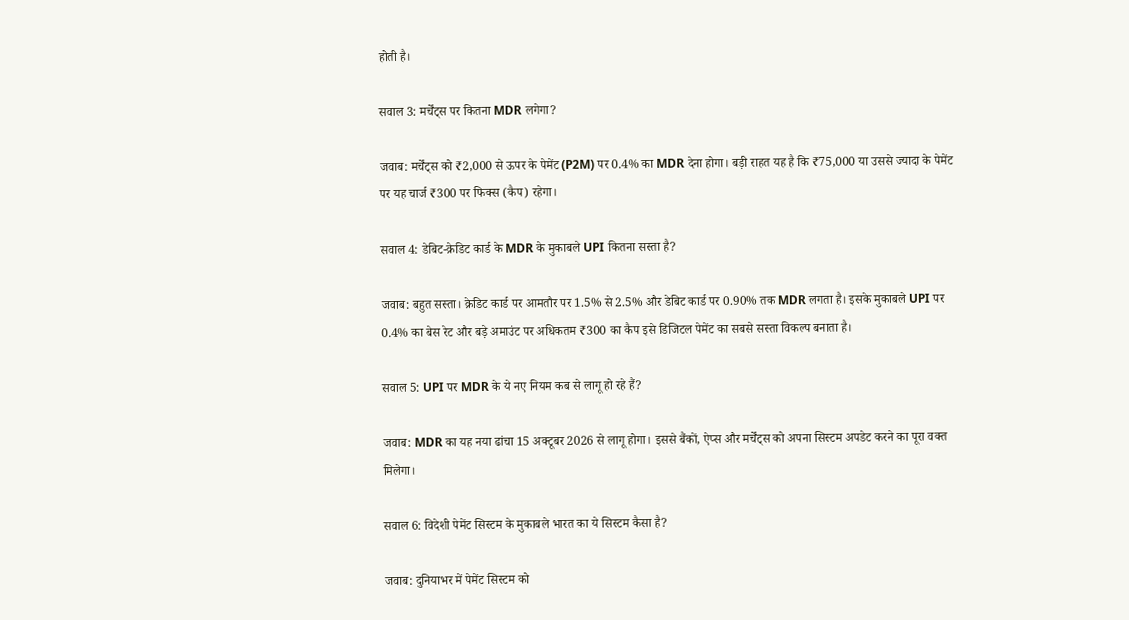होती है।

सवाल 3: मर्चेंट्स पर कितना MDR लगेगा?

जवाब: मर्चेंट्स को ₹2,000 से ऊपर के पेमेंट (P2M) पर 0.4% का MDR देना होगा। बड़ी राहत यह है कि ₹75,000 या उससे ज्यादा के पेमेंट पर यह चार्ज ₹300 पर फिक्स (कैप) रहेगा।

सवाल 4: डेबिट-क्रेडिट कार्ड के MDR के मुकाबले UPI कितना सस्ता है?

जवाब: बहुत सस्ता। क्रेडिट कार्ड पर आमतौर पर 1.5% से 2.5% और डेबिट कार्ड पर 0.90% तक MDR लगता है। इसके मुकाबले UPI पर 0.4% का बेस रेट और बड़े अमाउंट पर अधिकतम ₹300 का कैप इसे डिजिटल पेमेंट का सबसे सस्ता विकल्प बनाता है।

सवाल 5: UPI पर MDR के ये नए नियम कब से लागू हो रहे हैं?

जवाब: MDR का यह नया ढांचा 15 अक्टूबर 2026 से लागू होगा। इससे बैंकों, ऐप्स और मर्चेंट्स को अपना सिस्टम अपडेट करने का पूरा वक्त मिलेगा।

सवाल 6: विदेशी पेमेंट सिस्टम के मुकाबले भारत का ये सिस्टम कैसा है?

जवाब: दुनियाभर में पेमेंट सिस्टम को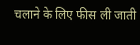चलाने के लिए फीस ली जाती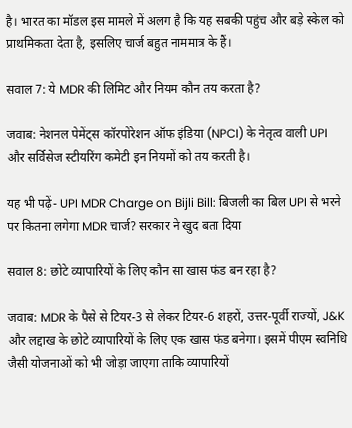है। भारत का मॉडल इस मामले में अलग है कि यह सबकी पहुंच और बड़े स्केल को प्राथमिकता देता है, इसलिए चार्ज बहुत नाममात्र के हैं।

सवाल 7: ये MDR की लिमिट और नियम कौन तय करता है?

जवाब: नेशनल पेमेंट्स कॉरपोरेशन ऑफ इंडिया (NPCI) के नेतृत्व वाली UPI और सर्विसेज स्टीयरिंग कमेटी इन नियमों को तय करती है।

यह भी पढ़ें- UPI MDR Charge on Bijli Bill: बिजली का बिल UPI से भरने पर कितना लगेगा MDR चार्ज? सरकार ने खुद बता दिया

सवाल 8: छोटे व्यापारियों के लिए कौन सा खास फंड बन रहा है?

जवाब: MDR के पैसे से टियर-3 से लेकर टियर-6 शहरों, उत्तर-पूर्वी राज्यों, J&K और लद्दाख के छोटे व्यापारियों के लिए एक खास फंड बनेगा। इसमें पीएम स्वनिधि जैसी योजनाओं को भी जोड़ा जाएगा ताकि व्यापारियों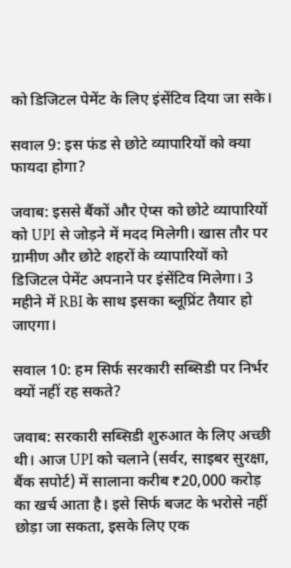को डिजिटल पेमेंट के लिए इंसेंटिव दिया जा सके।

सवाल 9: इस फंड से छोटे व्यापारियों को क्या फायदा होगा?

जवाब: इससे बैंकों और ऐप्स को छोटे व्यापारियों को UPI से जोड़ने में मदद मिलेगी। खास तौर पर ग्रामीण और छोटे शहरों के व्यापारियों को डिजिटल पेमेंट अपनाने पर इंसेंटिव मिलेगा। 3 महीने में RBI के साथ इसका ब्लूप्रिंट तैयार हो जाएगा।

सवाल 10: हम सिर्फ सरकारी सब्सिडी पर निर्भर क्यों नहीं रह सकते?

जवाब: सरकारी सब्सिडी शुरुआत के लिए अच्छी थी। आज UPI को चलाने (सर्वर, साइबर सुरक्षा, बैंक सपोर्ट) में सालाना करीब ₹20,000 करोड़ का खर्च आता है। इसे सिर्फ बजट के भरोसे नहीं छोड़ा जा सकता, इसके लिए एक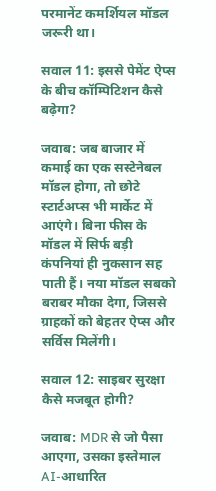परमानेंट कमर्शियल मॉडल जरूरी था।

सवाल 11: इससे पेमेंट ऐप्स के बीच कॉम्पिटिशन कैसे बढ़ेगा?

जवाब: जब बाजार में कमाई का एक सस्टेनेबल मॉडल होगा, तो छोटे स्टार्टअप्स भी मार्केट में आएंगे। बिना फीस के मॉडल में सिर्फ बड़ी कंपनियां ही नुकसान सह पाती हैं। नया मॉडल सबको बराबर मौका देगा, जिससे ग्राहकों को बेहतर ऐप्स और सर्विस मिलेंगी।

सवाल 12: साइबर सुरक्षा कैसे मजबूत होगी?

जवाब: MDR से जो पैसा आएगा, उसका इस्तेमाल AI-आधारित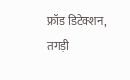फ्रॉड डिटेक्शन, तगड़ी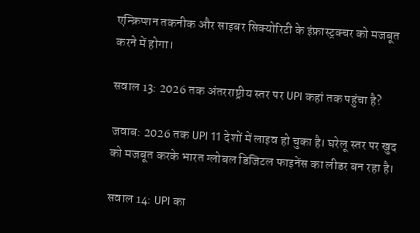एन्क्रिप्शन तकनीक और साइबर सिक्योरिटी के इंफ्रास्ट्रक्चर को मजबूत करने में होगा।

सवाल 13: 2026 तक अंतरराष्ट्रीय स्तर पर UPI कहां तक पहुंचा है?

जवाब: 2026 तक UPI 11 देशों में लाइव हो चुका है। घरेलू स्तर पर खुद को मजबूत करके भारत ग्लोबल डिजिटल फाइनेंस का लीडर बन रहा है।

सवाल 14: UPI का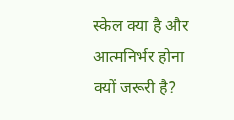स्केल क्या है और आत्मनिर्भर होना क्यों जरूरी है?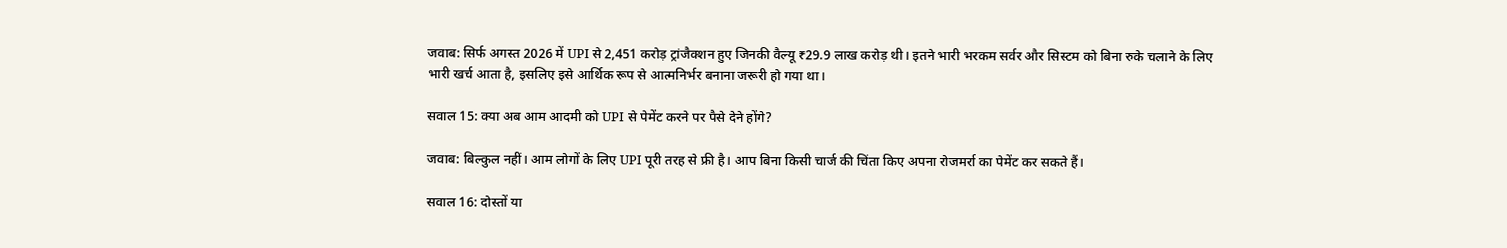जवाब: सिर्फ अगस्त 2026 में UPI से 2,451 करोड़ ट्रांजैक्शन हुए जिनकी वैल्यू ₹29.9 लाख करोड़ थी। इतने भारी भरकम सर्वर और सिस्टम को बिना रुके चलाने के लिए भारी खर्च आता है, इसलिए इसे आर्थिक रूप से आत्मनिर्भर बनाना जरूरी हो गया था।

सवाल 15: क्या अब आम आदमी को UPI से पेमेंट करने पर पैसे देने होंगे?

जवाब: बिल्कुल नहीं। आम लोगों के लिए UPI पूरी तरह से फ्री है। आप बिना किसी चार्ज की चिंता किए अपना रोजमर्रा का पेमेंट कर सकते हैं।

सवाल 16: दोस्तों या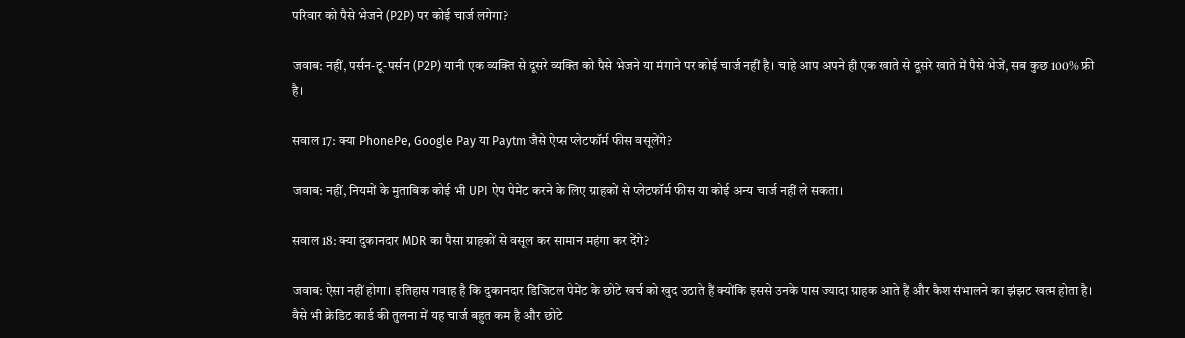परिवार को पैसे भेजने (P2P) पर कोई चार्ज लगेगा?

जवाब: नहीं, पर्सन-टू-पर्सन (P2P) यानी एक व्यक्ति से दूसरे व्यक्ति को पैसे भेजने या मंगाने पर कोई चार्ज नहीं है। चाहे आप अपने ही एक खाते से दूसरे खाते में पैसे भेजें, सब कुछ 100% फ्री है।

सवाल 17: क्या PhonePe, Google Pay या Paytm जैसे ऐप्स प्लेटफॉर्म फीस वसूलेंगे?

जवाब: नहीं, नियमों के मुताबिक कोई भी UPI ऐप पेमेंट करने के लिए ग्राहकों से प्लेटफॉर्म फीस या कोई अन्य चार्ज नहीं ले सकता।

सवाल 18: क्या दुकानदार MDR का पैसा ग्राहकों से वसूल कर सामान महंगा कर देंगे?

जवाब: ऐसा नहीं होगा। इतिहास गवाह है कि दुकानदार डिजिटल पेमेंट के छोटे खर्च को खुद उठाते हैं क्योंकि इससे उनके पास ज्यादा ग्राहक आते हैं और कैश संभालने का झंझट खत्म होता है। वैसे भी क्रेडिट कार्ड की तुलना में यह चार्ज बहुत कम है और छोटे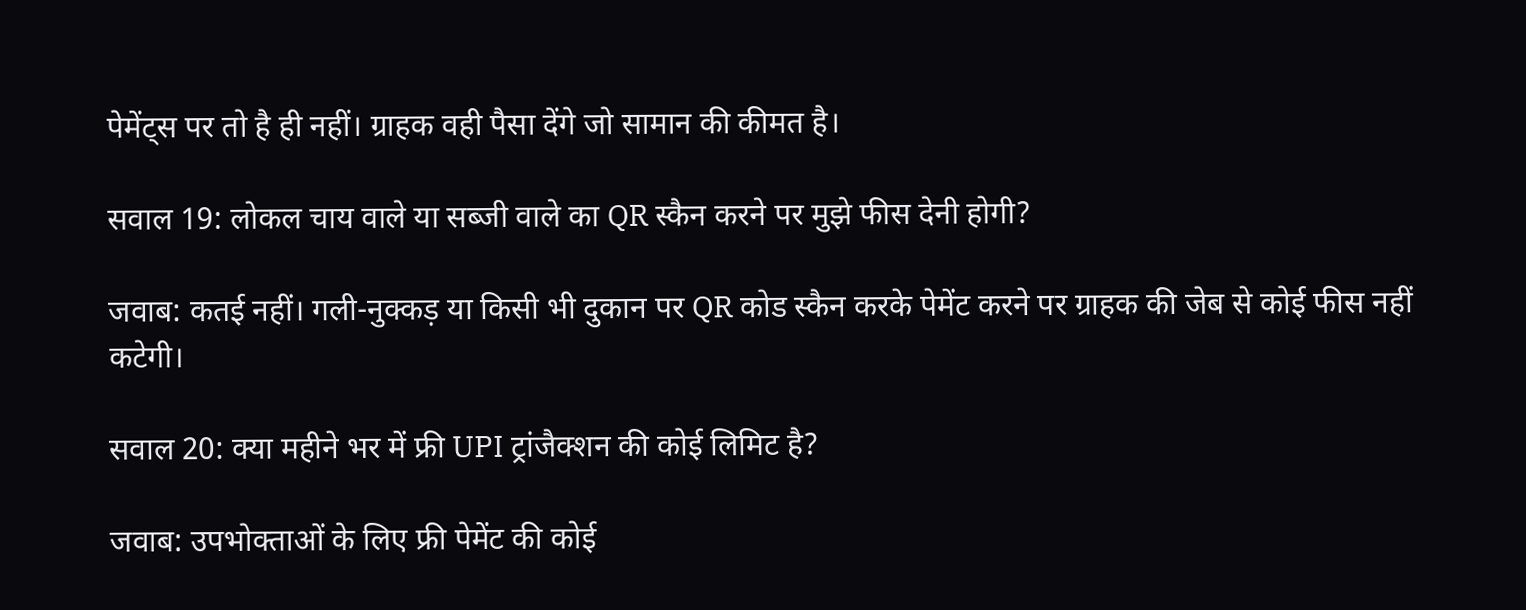पेमेंट्स पर तो है ही नहीं। ग्राहक वही पैसा देंगे जो सामान की कीमत है।

सवाल 19: लोकल चाय वाले या सब्जी वाले का QR स्कैन करने पर मुझे फीस देनी होगी?

जवाब: कतई नहीं। गली-नुक्कड़ या किसी भी दुकान पर QR कोड स्कैन करके पेमेंट करने पर ग्राहक की जेब से कोई फीस नहीं कटेगी।

सवाल 20: क्या महीने भर में फ्री UPI ट्रांजैक्शन की कोई लिमिट है?

जवाब: उपभोक्ताओं के लिए फ्री पेमेंट की कोई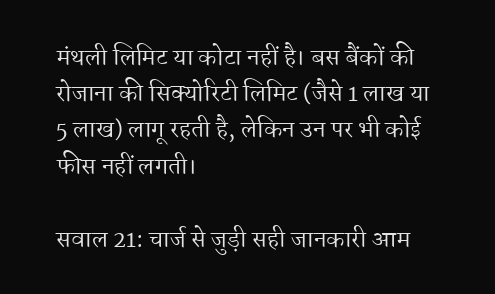मंथली लिमिट या कोटा नहीं है। बस बैंकों की रोजाना की सिक्योरिटी लिमिट (जैसे 1 लाख या 5 लाख) लागू रहती है, लेकिन उन पर भी कोई फीस नहीं लगती।

सवाल 21: चार्ज से जुड़ी सही जानकारी आम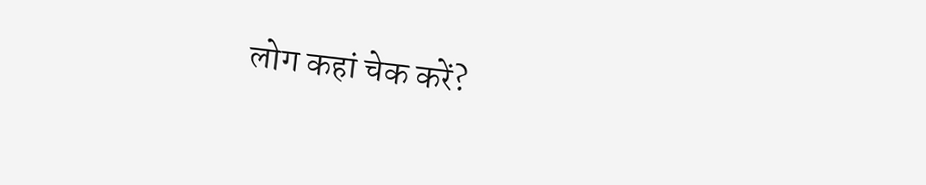लोग कहां चेक करें?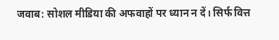जवाब: सोशल मीडिया की अफवाहों पर ध्यान न दें। सिर्फ वित्त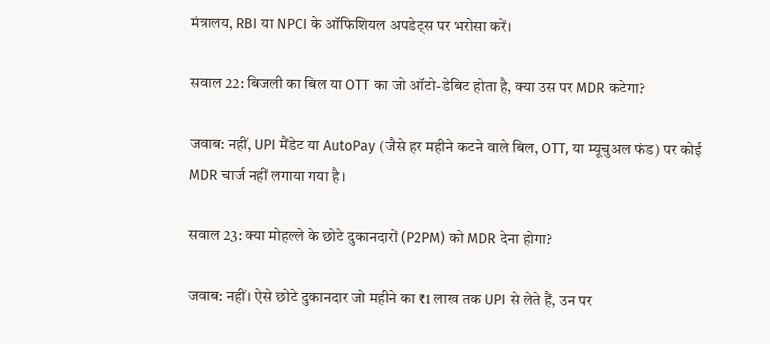मंत्रालय, RBI या NPCI के ऑफिशियल अपडेट्स पर भरोसा करें।

सवाल 22: बिजली का बिल या OTT का जो ऑटो-डेबिट होता है, क्या उस पर MDR कटेगा?

जवाब: नहीं, UPI मैंडेट या AutoPay (जैसे हर महीने कटने वाले बिल, OTT, या म्यूचुअल फंड) पर कोई MDR चार्ज नहीं लगाया गया है।

सवाल 23: क्या मोहल्ले के छोटे दुकानदारों (P2PM) को MDR देना होगा?

जवाब: नहीं। ऐसे छोटे दुकानदार जो महीने का ₹1 लाख तक UPI से लेते हैं, उन पर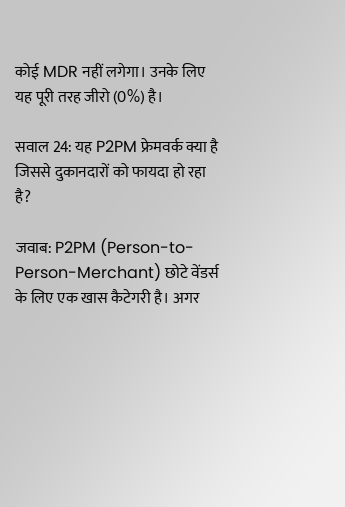कोई MDR नहीं लगेगा। उनके लिए यह पूरी तरह जीरो (0%) है।

सवाल 24: यह P2PM फ्रेमवर्क क्या है जिससे दुकानदारों को फायदा हो रहा है?

जवाब: P2PM (Person-to-Person-Merchant) छोटे वेंडर्स के लिए एक खास कैटेगरी है। अगर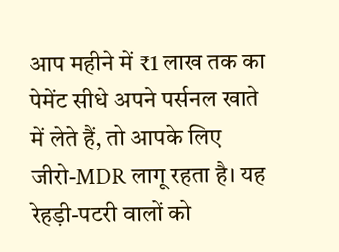आप महीने में ₹1 लाख तक का पेमेंट सीधे अपने पर्सनल खाते में लेते हैं, तो आपके लिए जीरो-MDR लागू रहता है। यह रेहड़ी-पटरी वालों को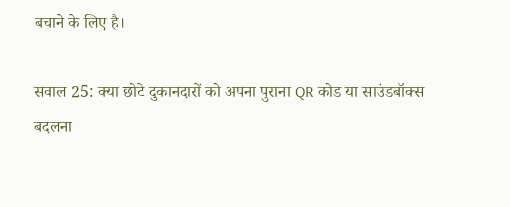बचाने के लिए है।

सवाल 25: क्या छोटे दुकानदारों को अपना पुराना QR कोड या साउंडबॉक्स बदलना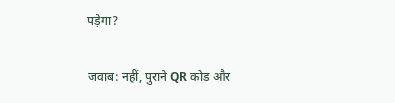पड़ेगा?

जवाब: नहीं, पुराने QR कोड और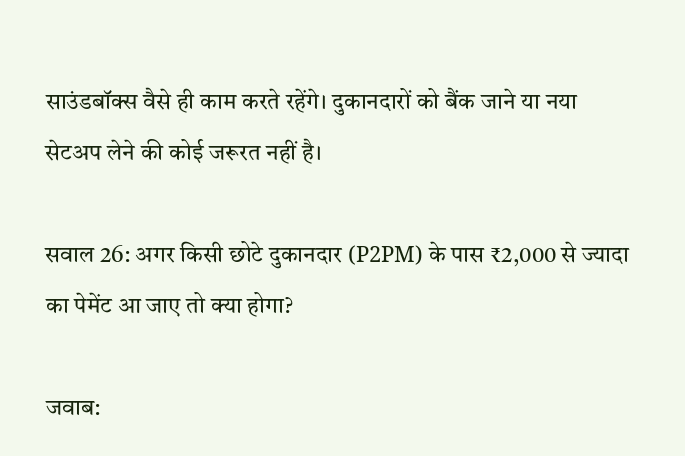साउंडबॉक्स वैसे ही काम करते रहेंगे। दुकानदारों को बैंक जाने या नया सेटअप लेने की कोई जरूरत नहीं है।

सवाल 26: अगर किसी छोटे दुकानदार (P2PM) के पास ₹2,000 से ज्यादा का पेमेंट आ जाए तो क्या होगा?

जवाब: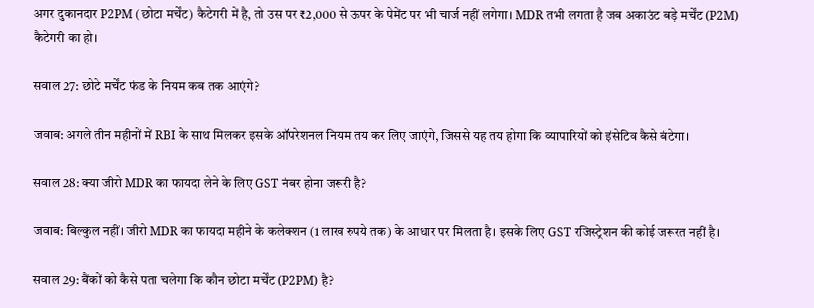अगर दुकानदार P2PM (छोटा मर्चेंट) कैटेगरी में है, तो उस पर ₹2,000 से ऊपर के पेमेंट पर भी चार्ज नहीं लगेगा। MDR तभी लगता है जब अकाउंट बड़े मर्चेंट (P2M) कैटेगरी का हो।

सवाल 27: छोटे मर्चेंट फंड के नियम कब तक आएंगे?

जवाब: अगले तीन महीनों में RBI के साथ मिलकर इसके ऑपरेशनल नियम तय कर लिए जाएंगे, जिससे यह तय होगा कि व्यापारियों को इंसेटिव कैसे बंटेगा।

सवाल 28: क्या जीरो MDR का फायदा लेने के लिए GST नंबर होना जरूरी है?

जवाब: बिल्कुल नहीं। जीरो MDR का फायदा महीने के कलेक्शन (1 लाख रुपये तक) के आधार पर मिलता है। इसके लिए GST रजिस्ट्रेशन की कोई जरूरत नहीं है।

सवाल 29: बैंकों को कैसे पता चलेगा कि कौन छोटा मर्चेंट (P2PM) है?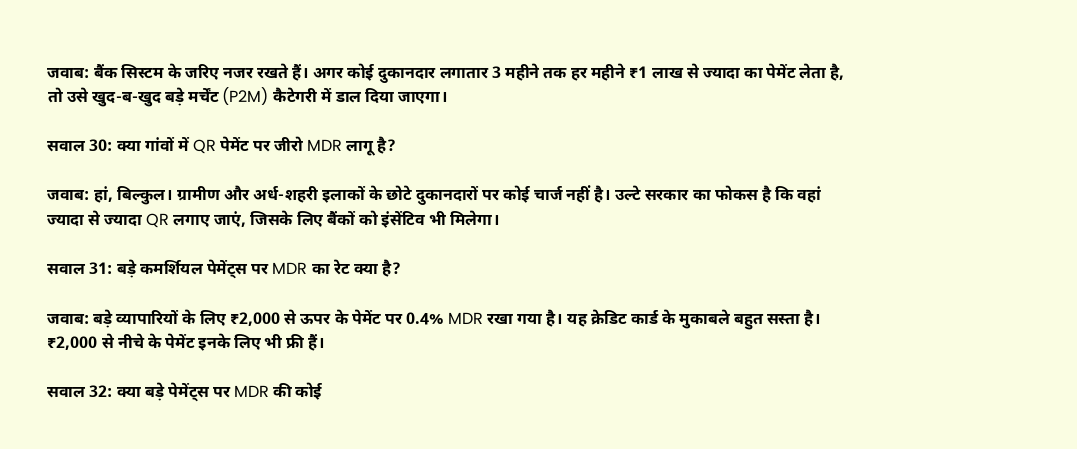जवाब: बैंक सिस्टम के जरिए नजर रखते हैं। अगर कोई दुकानदार लगातार 3 महीने तक हर महीने ₹1 लाख से ज्यादा का पेमेंट लेता है, तो उसे खुद-ब-खुद बड़े मर्चेंट (P2M) कैटेगरी में डाल दिया जाएगा।

सवाल 30: क्या गांवों में QR पेमेंट पर जीरो MDR लागू है?

जवाब: हां, बिल्कुल। ग्रामीण और अर्ध-शहरी इलाकों के छोटे दुकानदारों पर कोई चार्ज नहीं है। उल्टे सरकार का फोकस है कि वहां ज्यादा से ज्यादा QR लगाए जाएं, जिसके लिए बैंकों को इंसेंटिव भी मिलेगा।

सवाल 31: बड़े कमर्शियल पेमेंट्स पर MDR का रेट क्या है?

जवाब: बड़े व्यापारियों के लिए ₹2,000 से ऊपर के पेमेंट पर 0.4% MDR रखा गया है। यह क्रेडिट कार्ड के मुकाबले बहुत सस्ता है। ₹2,000 से नीचे के पेमेंट इनके लिए भी फ्री हैं।

सवाल 32: क्या बड़े पेमेंट्स पर MDR की कोई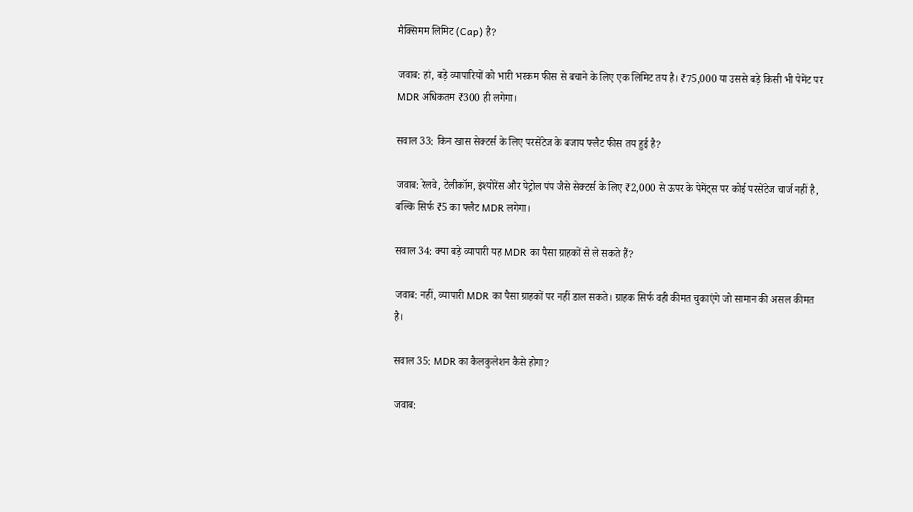मैक्सिमम लिमिट (Cap) है?

जवाब: हां, बड़े व्यापारियों को भारी भरकम फीस से बचाने के लिए एक लिमिट तय है। ₹75,000 या उससे बड़े किसी भी पेमेंट पर MDR अधिकतम ₹300 ही लगेगा।

सवाल 33: किन खास सेक्टर्स के लिए परसेंटेज के बजाय फ्लैट फीस तय हुई है?

जवाब: रेलवे, टेलीकॉम, इंश्योरेंस और पेट्रोल पंप जैसे सेक्टर्स के लिए ₹2,000 से ऊपर के पेमेंट्स पर कोई परसेंटेज चार्ज नहीं है, बल्कि सिर्फ ₹5 का फ्लैट MDR लगेगा।

सवाल 34: क्या बड़े व्यापारी यह MDR का पैसा ग्राहकों से ले सकते हैं?

जवाब: नहीं, व्यापारी MDR का पैसा ग्राहकों पर नहीं डाल सकते। ग्राहक सिर्फ वही कीमत चुकाएंगे जो सामान की असल कीमत है।

सवाल 35: MDR का कैलकुलेशन कैसे होगा?

जवाब: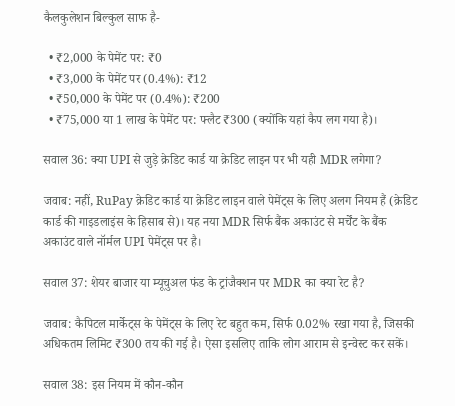कैलकुलेशन बिल्कुल साफ है-

  • ₹2,000 के पेमेंट पर: ₹0
  • ₹3,000 के पेमेंट पर (0.4%): ₹12
  • ₹50,000 के पेमेंट पर (0.4%): ₹200
  • ₹75,000 या 1 लाख के पेमेंट पर: फ्लैट ₹300 (क्योंकि यहां कैप लग गया है)।

सवाल 36: क्या UPI से जुड़े क्रेडिट कार्ड या क्रेडिट लाइन पर भी यही MDR लगेगा?

जवाब: नहीं, RuPay क्रेडिट कार्ड या क्रेडिट लाइन वाले पेमेंट्स के लिए अलग नियम हैं (क्रेडिट कार्ड की गाइडलाइंस के हिसाब से)। यह नया MDR सिर्फ बैंक अकाउंट से मर्चेंट के बैंक अकाउंट वाले नॉर्मल UPI पेमेंट्स पर है।

सवाल 37: शेयर बाजार या म्यूचुअल फंड के ट्रांजैक्शन पर MDR का क्या रेट है?

जवाब: कैपिटल मार्केट्स के पेमेंट्स के लिए रेट बहुत कम, सिर्फ 0.02% रखा गया है, जिसकी अधिकतम लिमिट ₹300 तय की गई है। ऐसा इसलिए ताकि लोग आराम से इन्वेस्ट कर सकें।

सवाल 38: इस नियम में कौन-कौन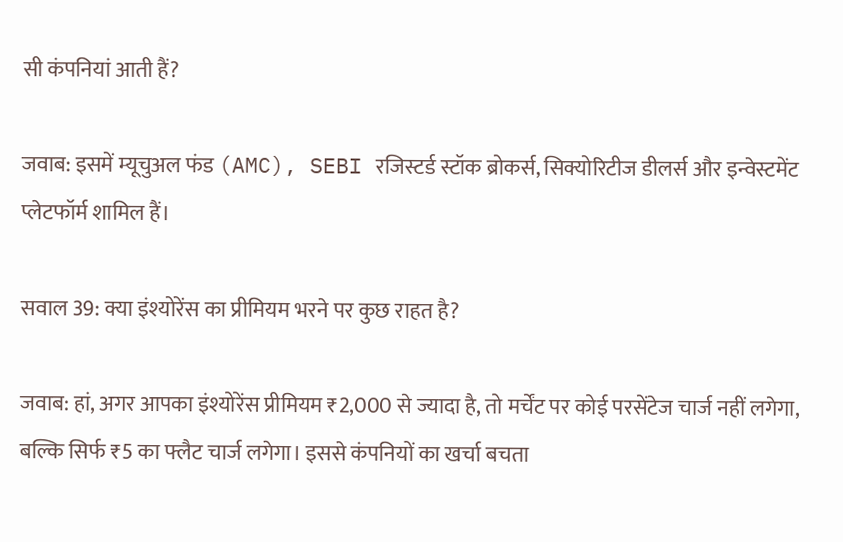सी कंपनियां आती हैं?

जवाब: इसमें म्यूचुअल फंड (AMC), SEBI रजिस्टर्ड स्टॉक ब्रोकर्स, सिक्योरिटीज डीलर्स और इन्वेस्टमेंट प्लेटफॉर्म शामिल हैं।

सवाल 39: क्या इंश्योरेंस का प्रीमियम भरने पर कुछ राहत है?

जवाब: हां, अगर आपका इंश्योरेंस प्रीमियम ₹2,000 से ज्यादा है, तो मर्चेंट पर कोई परसेंटेज चार्ज नहीं लगेगा, बल्कि सिर्फ ₹5 का फ्लैट चार्ज लगेगा। इससे कंपनियों का खर्चा बचता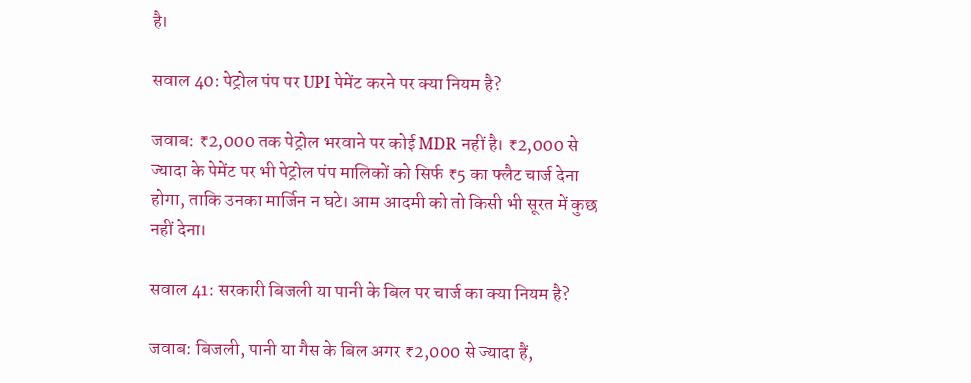है।

सवाल 40: पेट्रोल पंप पर UPI पेमेंट करने पर क्या नियम है?

जवाब: ₹2,000 तक पेट्रोल भरवाने पर कोई MDR नहीं है। ₹2,000 से ज्यादा के पेमेंट पर भी पेट्रोल पंप मालिकों को सिर्फ ₹5 का फ्लैट चार्ज देना होगा, ताकि उनका मार्जिन न घटे। आम आदमी को तो किसी भी सूरत में कुछ नहीं देना।

सवाल 41: सरकारी बिजली या पानी के बिल पर चार्ज का क्या नियम है?

जवाब: बिजली, पानी या गैस के बिल अगर ₹2,000 से ज्यादा हैं,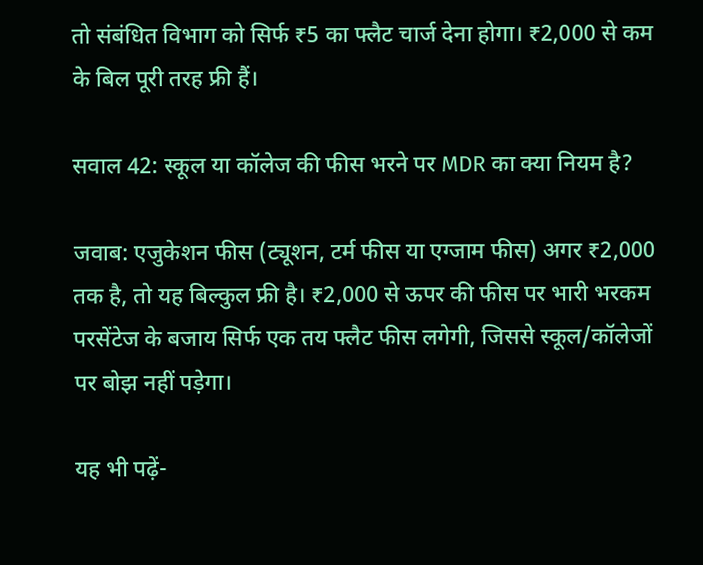तो संबंधित विभाग को सिर्फ ₹5 का फ्लैट चार्ज देना होगा। ₹2,000 से कम के बिल पूरी तरह फ्री हैं।

सवाल 42: स्कूल या कॉलेज की फीस भरने पर MDR का क्या नियम है?

जवाब: एजुकेशन फीस (ट्यूशन, टर्म फीस या एग्जाम फीस) अगर ₹2,000 तक है, तो यह बिल्कुल फ्री है। ₹2,000 से ऊपर की फीस पर भारी भरकम परसेंटेज के बजाय सिर्फ एक तय फ्लैट फीस लगेगी, जिससे स्कूल/कॉलेजों पर बोझ नहीं पड़ेगा।

यह भी पढ़ें-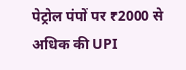पेट्रोल पंपों पर ₹2000 से अधिक की UPI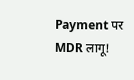Payment पर MDR लागू!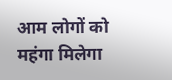आम लोगों को महंगा मिलेगा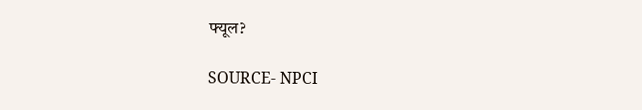फ्यूल?

SOURCE- NPCI